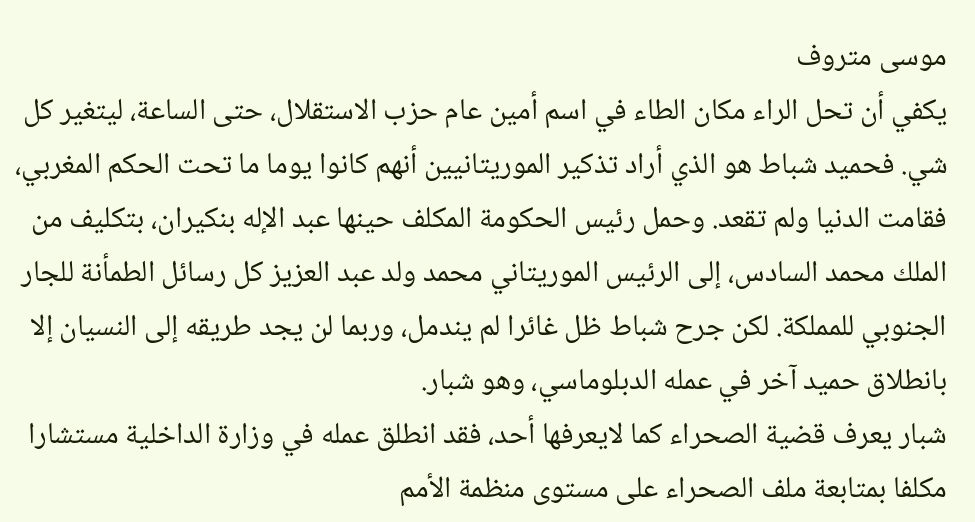موسى متروف
يكفي أن تحل الراء مكان الطاء في اسم أمين عام حزب الاستقلال، حتى الساعة، ليتغير كل شي. فحميد شباط هو الذي أراد تذكير الموريتانيين أنهم كانوا يوما ما تحت الحكم المغربي، فقامت الدنيا ولم تقعد. وحمل رئيس الحكومة المكلف حينها عبد الإله بنكيران، بتكليف من الملك محمد السادس، إلى الرئيس الموريتاني محمد ولد عبد العزيز كل رسائل الطمأنة للجار الجنوبي للمملكة. لكن جرح شباط ظل غائرا لم يندمل، وربما لن يجد طريقه إلى النسيان إلا بانطلاق حميد آخر في عمله الدبلوماسي، وهو شبار.
شبار يعرف قضية الصحراء كما لايعرفها أحد، فقد انطلق عمله في وزارة الداخلية مستشارا مكلفا بمتابعة ملف الصحراء على مستوى منظمة الأمم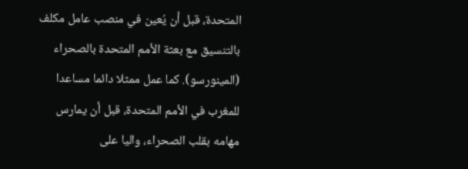المتحدة، قبل أن يُعين في منصب عامل مكلف بالتنسيق مع بعثة الأمم المتحدة بالصحراء (المينورسو). كما عمل ممثلا دائما مساعدا للمغرب في الأمم المتحدة، قبل أن يمارس مهامه بقلب الصحراء، واليا على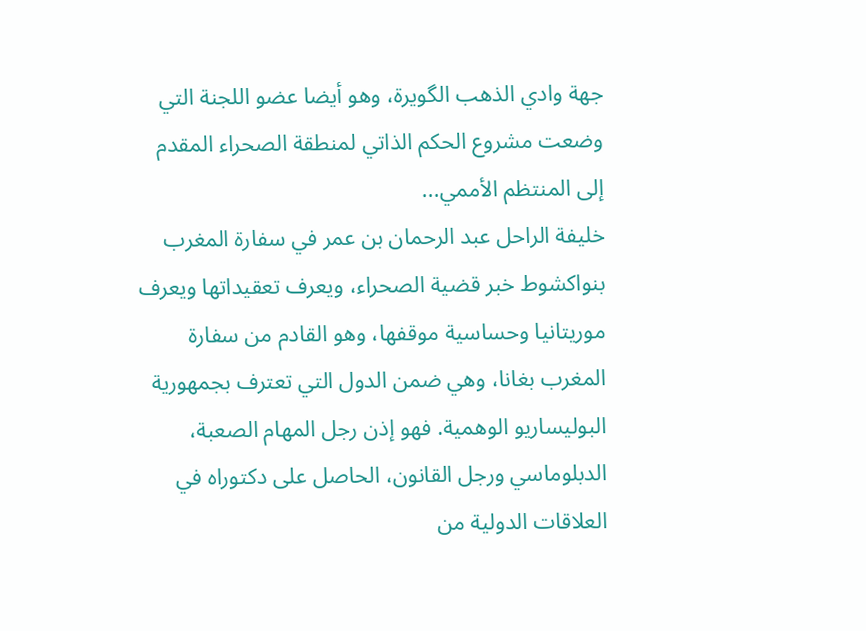جهة وادي الذهب الگويرة، وهو أيضا عضو اللجنة التي وضعت مشروع الحكم الذاتي لمنطقة الصحراء المقدم إلى المنتظم الأممي...
خليفة الراحل عبد الرحمان بن عمر في سفارة المغرب بنواكشوط خبر قضية الصحراء، ويعرف تعقيداتها ويعرف موريتانيا وحساسية موقفها، وهو القادم من سفارة المغرب بغانا، وهي ضمن الدول التي تعترف بجمهورية البوليساريو الوهمية. فهو إذن رجل المهام الصعبة، الدبلوماسي ورجل القانون، الحاصل على دكتوراه في العلاقات الدولية من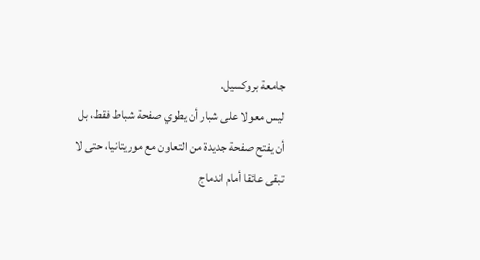جامعة بروكسيل.
ليس معولا على شبار أن يطوي صفحة شباط فقط، بل أن يفتح صفحة جديدة من التعاون مع موريتانيا، حتى لا تبقى عائقا أمام اندماج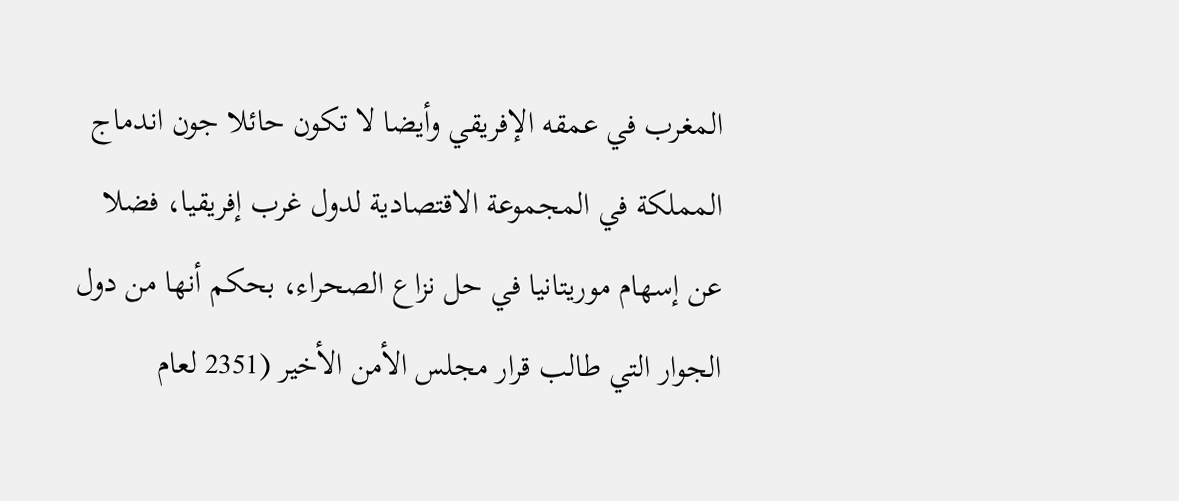المغرب في عمقه الإفريقي وأيضا لا تكون حائلا جون اندماج المملكة في المجموعة الاقتصادية لدول غرب إفريقيا، فضلا عن إسهام موريتانيا في حل نزاع الصحراء، بحكم أنها من دول الجوار التي طالب قرار مجلس الأمن الأخير (2351 لعام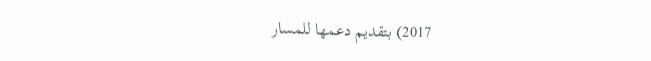2017) بتقديم دعمها للمسار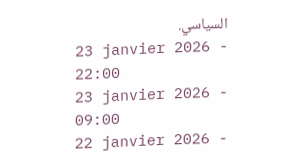السياسي.
23 janvier 2026 - 22:00
23 janvier 2026 - 09:00
22 janvier 2026 -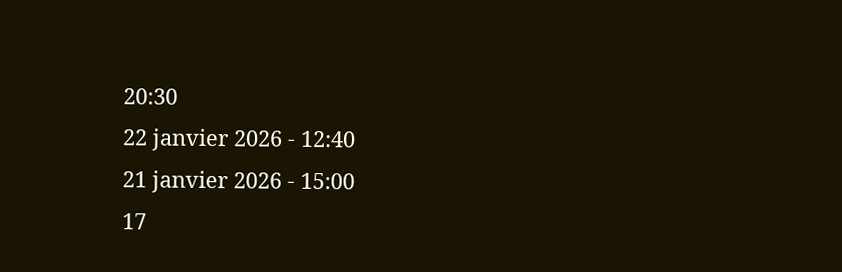20:30
22 janvier 2026 - 12:40
21 janvier 2026 - 15:00
17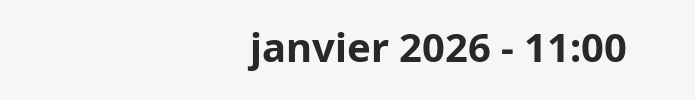janvier 2026 - 11:00